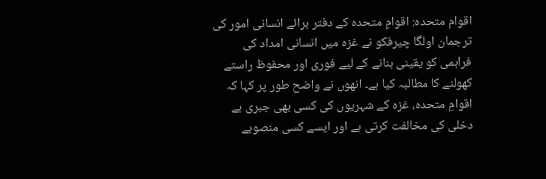اقوام متحدہ: اقوامِ متحدہ کے دفتر برائے انسانی امور کی ترجمان اولگا چیرفکو نے غزہ میں انسانی امداد کی فراہمی کو یقینی بنانے کے لیے فوری اور محفوظ راستے کھولنے کا مطالبہ کیا ہے۔ انھوں نے واضح طور پر کہا کہ اقوامِ متحدہ، غزہ کے شہریوں کی کسی بھی جبری بے دخلی کی مخالفت کرتی ہے اور ایسے کسی منصوبے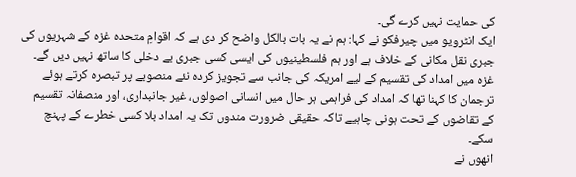کی حمایت نہیں کرے گی۔
ایک انٹرویو میں چیرفکو نے کہا: ہم نے یہ بات بالکل واضح کر دی ہے کہ اقوامِ متحدہ غزہ کے شہریوں کی جبری نقل مکانی کے خلاف ہے اور ہم فلسطینیوں کی ایسی کسی جبری بے دخلی کا ساتھ نہیں دیں گے۔ غزہ میں امداد کی تقسیم کے لیے امریکہ کی جانب سے تجویز کردہ نئے منصوبے پر تبصرہ کرتے ہوئے ترجمان کا کہنا تھا کہ امداد کی فراہمی ہر حال میں انسانی اصولوں، غیر جانبداری، اور منصفانہ تقسیم کے تقاضوں کے تحت ہونی چاہیے تاکہ حقیقی ضرورت مندوں تک یہ امداد بلا کسی خطرے کے پہنچ سکے۔
انھوں نے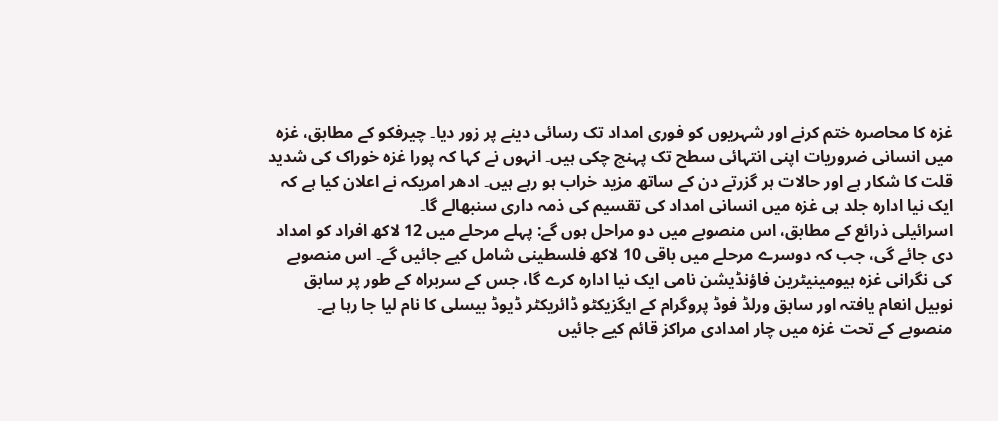غزہ کا محاصرہ ختم کرنے اور شہریوں کو فوری امداد تک رسائی دینے پر زور دیا۔ چیرفکو کے مطابق، غزہ میں انسانی ضروریات اپنی انتہائی سطح تک پہنچ چکی ہیں۔ انہوں نے کہا کہ پورا غزہ خوراک کی شدید قلت کا شکار ہے اور حالات ہر گزرتے دن کے ساتھ مزید خراب ہو رہے ہیں۔ ادھر امریکہ نے اعلان کیا ہے کہ ایک نیا ادارہ جلد ہی غزہ میں انسانی امداد کی تقسیم کی ذمہ داری سنبھالے گا۔
اسرائیلی ذرائع کے مطابق، اس منصوبے میں دو مراحل ہوں گے: پہلے مرحلے میں 12 لاکھ افراد کو امداد دی جائے گی، جب کہ دوسرے مرحلے میں باقی 10 لاکھ فلسطینی شامل کیے جائیں گے۔ اس منصوبے کی نگرانی غزہ ہیومینیٹرین فاؤنڈیشن نامی ایک نیا ادارہ کرے گا، جس کے سربراہ کے طور پر سابق نوبیل انعام یافتہ اور سابق ورلڈ فوڈ پروگرام کے ایگزیکٹو ڈائریکٹر ڈیوڈ بیسلی کا نام لیا جا رہا ہے۔
منصوبے کے تحت غزہ میں چار امدادی مراکز قائم کیے جائیں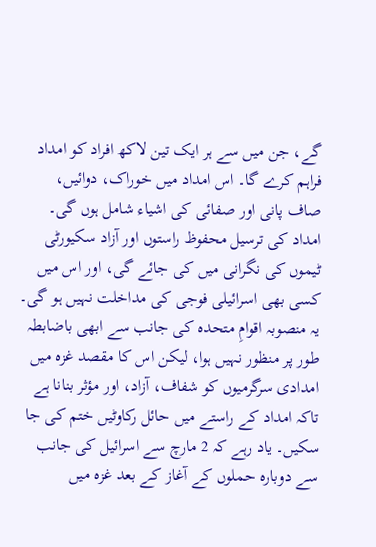گے، جن میں سے ہر ایک تین لاکھ افراد کو امداد فراہم کرے گا۔ اس امداد میں خوراک، دوائیں، صاف پانی اور صفائی کی اشیاء شامل ہوں گی۔ امداد کی ترسیل محفوظ راستوں اور آزاد سکیورٹی ٹیموں کی نگرانی میں کی جائے گی، اور اس میں کسی بھی اسرائیلی فوجی کی مداخلت نہیں ہو گی۔
یہ منصوبہ اقوامِ متحدہ کی جانب سے ابھی باضابطہ طور پر منظور نہیں ہوا، لیکن اس کا مقصد غزہ میں امدادی سرگرمیوں کو شفاف، آزاد، اور مؤثر بنانا ہے تاکہ امداد کے راستے میں حائل رکاوٹیں ختم کی جا سکیں۔ یاد رہے کہ 2 مارچ سے اسرائیل کی جانب سے دوبارہ حملوں کے آغاز کے بعد غزہ میں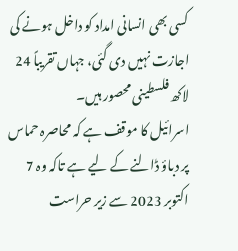کسی بھی انسانی امداد کو داخل ہونے کی اجازت نہیں دی گئی، جہاں تقریباً 24 لاکھ فلسطینی محصور ہیں۔
اسرائیل کا موقف ہے کہ محاصرہ حماس پر دباؤ ڈالنے کے لیے ہے تاکہ وہ 7 اکتوبر 2023 سے زیر حراست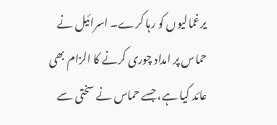یرغمالیوں کو رہا کرے۔ اسرائیل نے حماس پر امداد چوری کرنے کا الزام بھی عائد کیا ہے، جسے حماس نے سختی سے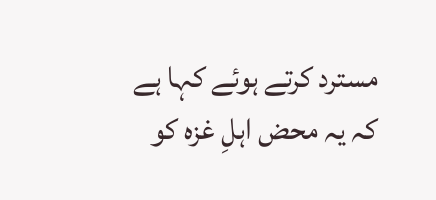مسترد کرتے ہوئے کہا ہے کہ یہ محض اہلِ غزہ کو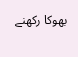بھوکا رکھنے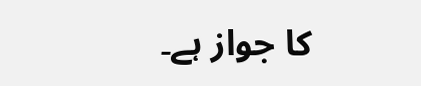کا جواز ہے۔